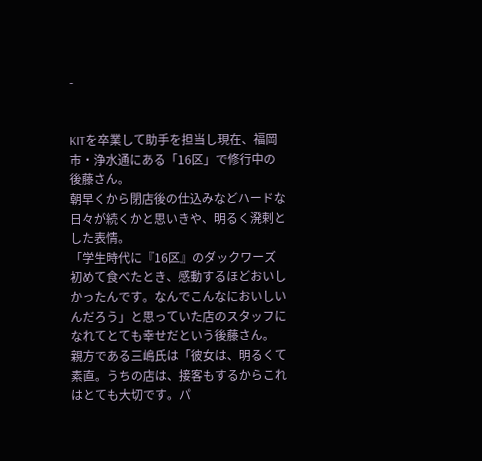-


KITを卒業して助手を担当し現在、福岡市・浄水通にある「16区」で修行中の後藤さん。
朝早くから閉店後の仕込みなどハードな日々が続くかと思いきや、明るく溌剌とした表情。
「学生時代に『16区』のダックワーズ初めて食べたとき、感動するほどおいしかったんです。なんでこんなにおいしいんだろう」と思っていた店のスタッフになれてとても幸せだという後藤さん。
親方である三嶋氏は「彼女は、明るくて素直。うちの店は、接客もするからこれはとても大切です。パ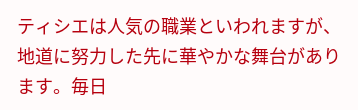ティシエは人気の職業といわれますが、地道に努力した先に華やかな舞台があります。毎日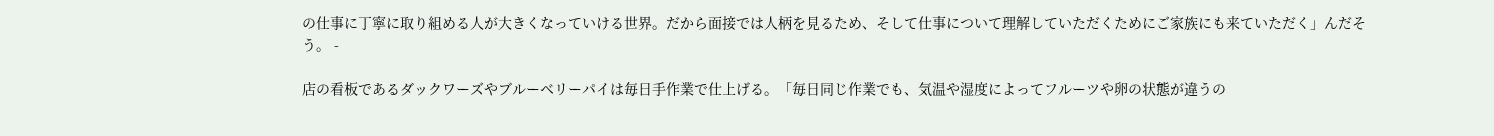の仕事に丁寧に取り組める人が大きくなっていける世界。だから面接では人柄を見るため、そして仕事について理解していただくためにご家族にも来ていただく」んだそう。 -

店の看板であるダックワーズやブルーベリーパイは毎日手作業で仕上げる。「毎日同じ作業でも、気温や湿度によってフルーツや卵の状態が違うの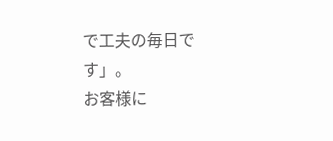で工夫の毎日です」。
お客様に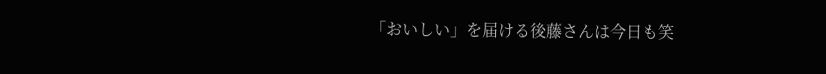「おいしい」を届ける後藤さんは今日も笑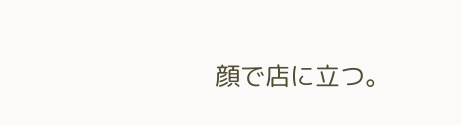顔で店に立つ。